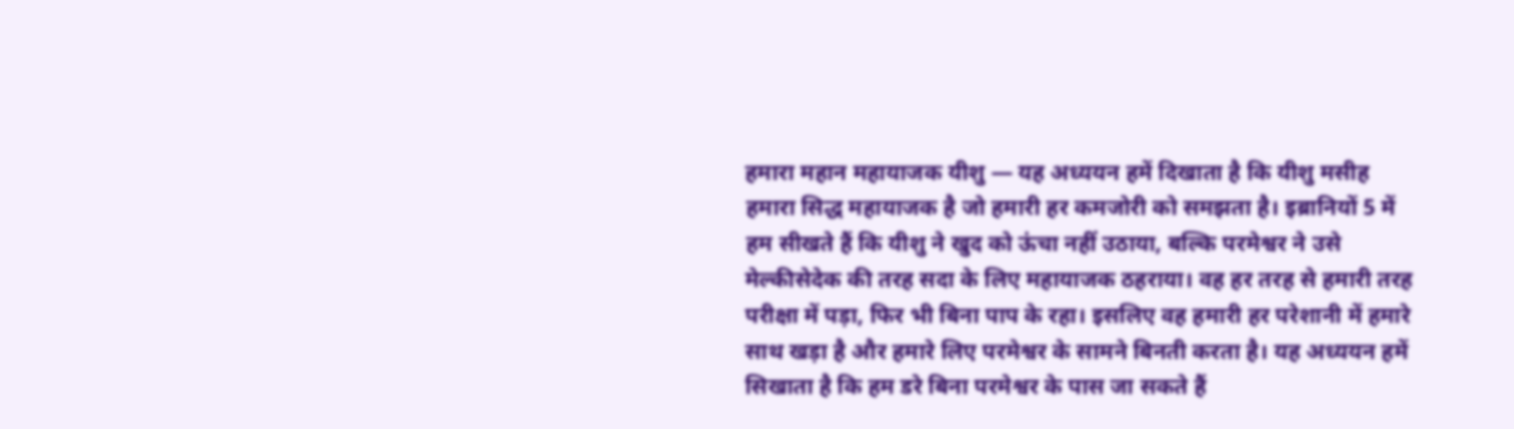हमारा महान महायाजक यीशु — यह अध्ययन हमें दिखाता है कि यीशु मसीह हमारा सिद्ध महायाजक है जो हमारी हर कमजोरी को समझता है। इब्रानियों 5 में हम सीखते हैं कि यीशु ने खुद को ऊंचा नहीं उठाया, बल्कि परमेश्वर ने उसे मेल्कीसेदेक की तरह सदा के लिए महायाजक ठहराया। वह हर तरह से हमारी तरह परीक्षा में पड़ा, फिर भी बिना पाप के रहा। इसलिए वह हमारी हर परेशानी में हमारे साथ खड़ा है और हमारे लिए परमेश्वर के सामने बिनती करता है। यह अध्ययन हमें सिखाता है कि हम डरे बिना परमेश्वर के पास जा सकते हैं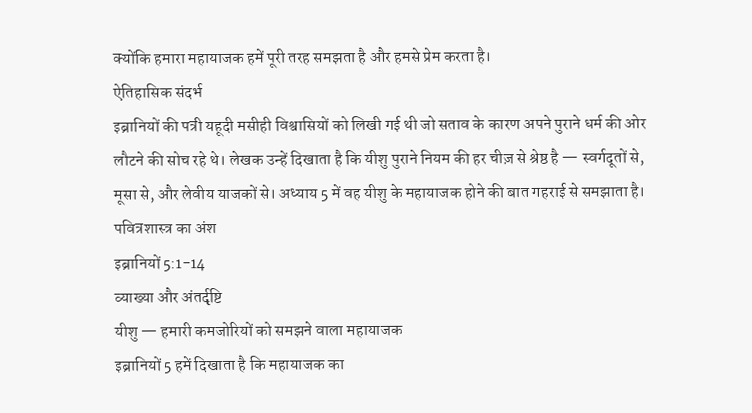क्योंकि हमारा महायाजक हमें पूरी तरह समझता है और हमसे प्रेम करता है।
ऐतिहासिक संदर्भ
इब्रानियों की पत्री यहूदी मसीही विश्वासियों को लिखी गई थी जो सताव के कारण अपने पुराने धर्म की ओर लौटने की सोच रहे थे। लेखक उन्हें दिखाता है कि यीशु पुराने नियम की हर चीज़ से श्रेष्ठ है — स्वर्गदूतों से, मूसा से, और लेवीय याजकों से। अध्याय 5 में वह यीशु के महायाजक होने की बात गहराई से समझाता है।
पवित्रशास्त्र का अंश
इब्रानियों 5:1-14
व्याख्या और अंतर्दृष्टि
यीशु — हमारी कमजोरियों को समझने वाला महायाजक
इब्रानियों 5 हमें दिखाता है कि महायाजक का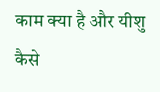काम क्या है और यीशु कैसे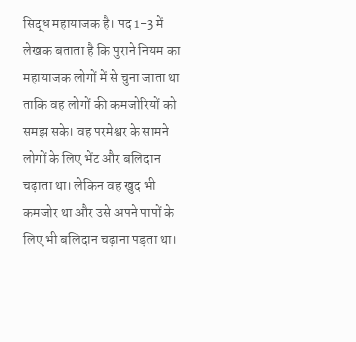सिद्ध महायाजक है। पद 1-3 में लेखक बताता है कि पुराने नियम का महायाजक लोगों में से चुना जाता था ताकि वह लोगों की कमजोरियों को समझ सके। वह परमेश्वर के सामने लोगों के लिए भेंट और बलिदान चढ़ाता था। लेकिन वह खुद भी कमजोर था और उसे अपने पापों के लिए भी बलिदान चढ़ाना पड़ता था।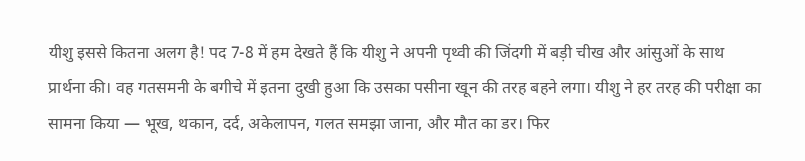यीशु इससे कितना अलग है! पद 7-8 में हम देखते हैं कि यीशु ने अपनी पृथ्वी की जिंदगी में बड़ी चीख और आंसुओं के साथ प्रार्थना की। वह गतसमनी के बगीचे में इतना दुखी हुआ कि उसका पसीना खून की तरह बहने लगा। यीशु ने हर तरह की परीक्षा का सामना किया — भूख, थकान, दर्द, अकेलापन, गलत समझा जाना, और मौत का डर। फिर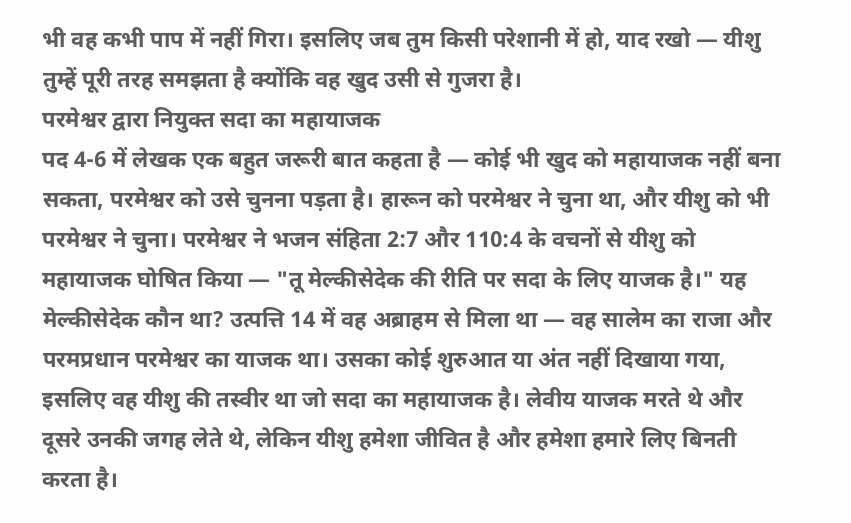भी वह कभी पाप में नहीं गिरा। इसलिए जब तुम किसी परेशानी में हो, याद रखो — यीशु तुम्हें पूरी तरह समझता है क्योंकि वह खुद उसी से गुजरा है।
परमेश्वर द्वारा नियुक्त सदा का महायाजक
पद 4-6 में लेखक एक बहुत जरूरी बात कहता है — कोई भी खुद को महायाजक नहीं बना सकता, परमेश्वर को उसे चुनना पड़ता है। हारून को परमेश्वर ने चुना था, और यीशु को भी परमेश्वर ने चुना। परमेश्वर ने भजन संहिता 2:7 और 110:4 के वचनों से यीशु को महायाजक घोषित किया — "तू मेल्कीसेदेक की रीति पर सदा के लिए याजक है।" यह मेल्कीसेदेक कौन था? उत्पत्ति 14 में वह अब्राहम से मिला था — वह सालेम का राजा और परमप्रधान परमेश्वर का याजक था। उसका कोई शुरुआत या अंत नहीं दिखाया गया, इसलिए वह यीशु की तस्वीर था जो सदा का महायाजक है। लेवीय याजक मरते थे और दूसरे उनकी जगह लेते थे, लेकिन यीशु हमेशा जीवित है और हमेशा हमारे लिए बिनती करता है।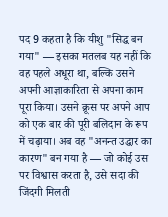पद 9 कहता है कि यीशु "सिद्ध बन गया" — इसका मतलब यह नहीं कि वह पहले अधूरा था, बल्कि उसने अपनी आज्ञाकारिता से अपना काम पूरा किया। उसने क्रूस पर अपने आप को एक बार की पूरी बलिदान के रूप में चढ़ाया। अब वह "अनन्त उद्धार का कारण" बन गया है — जो कोई उस पर विश्वास करता है, उसे सदा की जिंदगी मिलती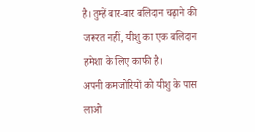है। तुम्हें बार-बार बलिदान चढ़ाने की जरूरत नहीं, यीशु का एक बलिदान हमेशा के लिए काफी है।
अपनी कमजोरियों को यीशु के पास लाओ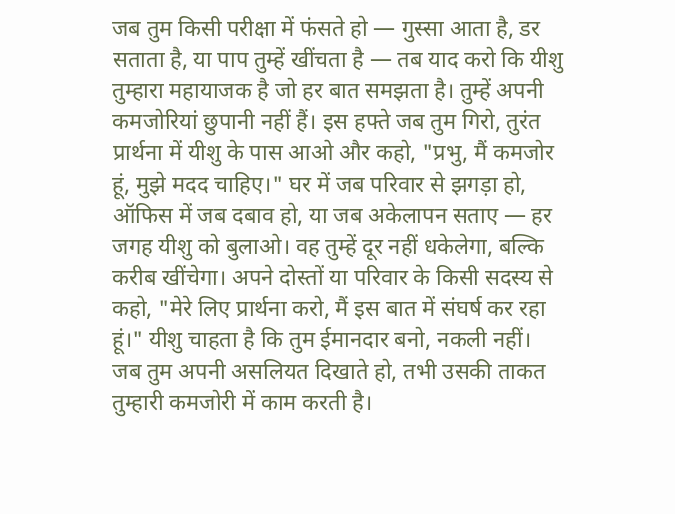जब तुम किसी परीक्षा में फंसते हो — गुस्सा आता है, डर सताता है, या पाप तुम्हें खींचता है — तब याद करो कि यीशु तुम्हारा महायाजक है जो हर बात समझता है। तुम्हें अपनी कमजोरियां छुपानी नहीं हैं। इस हफ्ते जब तुम गिरो, तुरंत प्रार्थना में यीशु के पास आओ और कहो, "प्रभु, मैं कमजोर हूं, मुझे मदद चाहिए।" घर में जब परिवार से झगड़ा हो, ऑफिस में जब दबाव हो, या जब अकेलापन सताए — हर जगह यीशु को बुलाओ। वह तुम्हें दूर नहीं धकेलेगा, बल्कि करीब खींचेगा। अपने दोस्तों या परिवार के किसी सदस्य से कहो, "मेरे लिए प्रार्थना करो, मैं इस बात में संघर्ष कर रहा हूं।" यीशु चाहता है कि तुम ईमानदार बनो, नकली नहीं। जब तुम अपनी असलियत दिखाते हो, तभी उसकी ताकत तुम्हारी कमजोरी में काम करती है।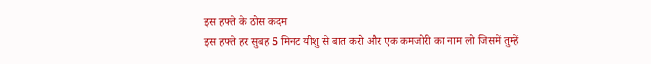इस हफ्ते के ठोस कदम
इस हफ्ते हर सुबह 5 मिनट यीशु से बात करो और एक कमजोरी का नाम लो जिसमें तुम्हें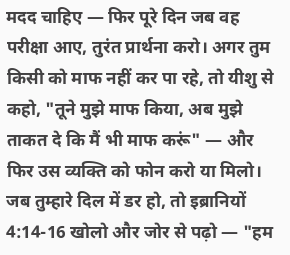मदद चाहिए — फिर पूरे दिन जब वह परीक्षा आए, तुरंत प्रार्थना करो। अगर तुम किसी को माफ नहीं कर पा रहे, तो यीशु से कहो, "तूने मुझे माफ किया, अब मुझे ताकत दे कि मैं भी माफ करूं" — और फिर उस व्यक्ति को फोन करो या मिलो। जब तुम्हारे दिल में डर हो, तो इब्रानियों 4:14-16 खोलो और जोर से पढ़ो — "हम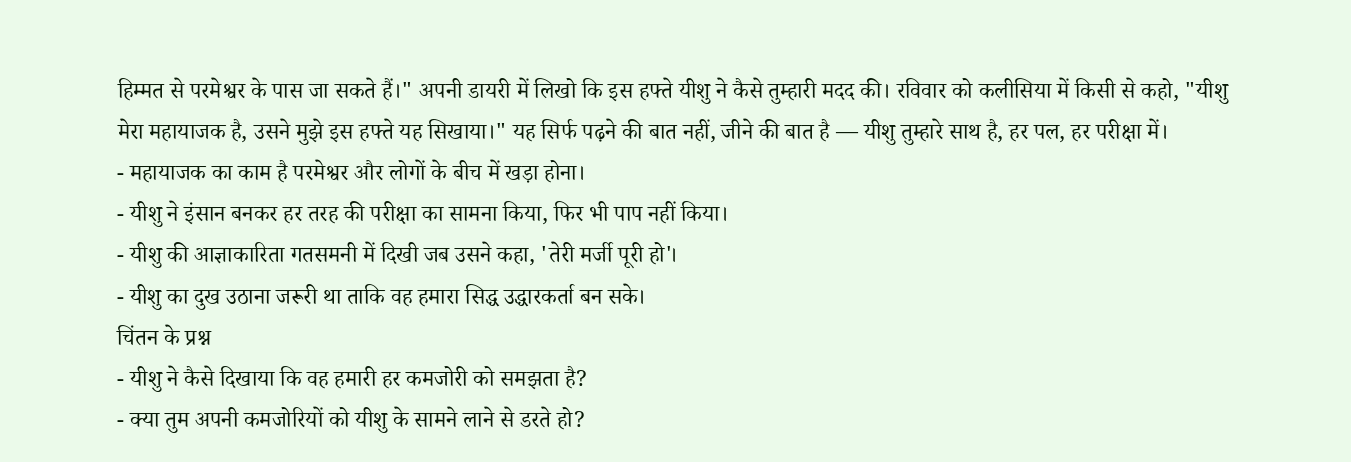हिम्मत से परमेश्वर के पास जा सकते हैं।" अपनी डायरी में लिखो कि इस हफ्ते यीशु ने कैसे तुम्हारी मदद की। रविवार को कलीसिया में किसी से कहो, "यीशु मेरा महायाजक है, उसने मुझे इस हफ्ते यह सिखाया।" यह सिर्फ पढ़ने की बात नहीं, जीने की बात है — यीशु तुम्हारे साथ है, हर पल, हर परीक्षा में।
- महायाजक का काम है परमेश्वर और लोगों के बीच में खड़ा होना।
- यीशु ने इंसान बनकर हर तरह की परीक्षा का सामना किया, फिर भी पाप नहीं किया।
- यीशु की आज्ञाकारिता गतसमनी में दिखी जब उसने कहा, 'तेरी मर्जी पूरी हो'।
- यीशु का दुख उठाना जरूरी था ताकि वह हमारा सिद्ध उद्धारकर्ता बन सके।
चिंतन के प्रश्न
- यीशु ने कैसे दिखाया कि वह हमारी हर कमजोरी को समझता है?
- क्या तुम अपनी कमजोरियों को यीशु के सामने लाने से डरते हो?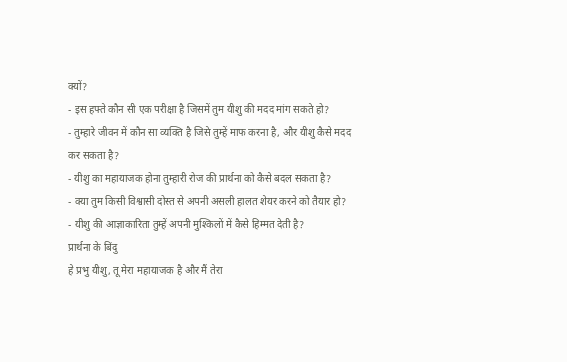क्यों?
- इस हफ्ते कौन सी एक परीक्षा है जिसमें तुम यीशु की मदद मांग सकते हो?
- तुम्हारे जीवन में कौन सा व्यक्ति है जिसे तुम्हें माफ करना है, और यीशु कैसे मदद कर सकता है?
- यीशु का महायाजक होना तुम्हारी रोज की प्रार्थना को कैसे बदल सकता है?
- क्या तुम किसी विश्वासी दोस्त से अपनी असली हालत शेयर करने को तैयार हो?
- यीशु की आज्ञाकारिता तुम्हें अपनी मुश्किलों में कैसे हिम्मत देती है?
प्रार्थना के बिंदु
हे प्रभु यीशु, तू मेरा महायाजक है और मैं तेरा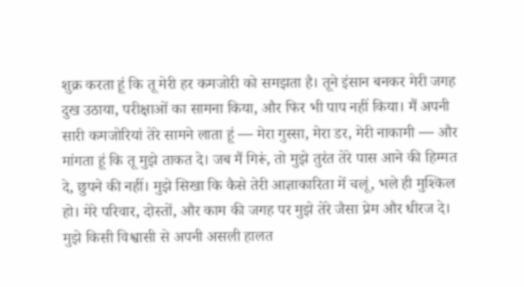शुक्र करता हूं कि तू मेरी हर कमजोरी को समझता है। तूने इंसान बनकर मेरी जगह दुख उठाया, परीक्षाओं का सामना किया, और फिर भी पाप नहीं किया। मैं अपनी सारी कमजोरियां तेरे सामने लाता हूं — मेरा गुस्सा, मेरा डर, मेरी नाकामी — और मांगता हूं कि तू मुझे ताकत दे। जब मैं गिरूं, तो मुझे तुरंत तेरे पास आने की हिम्मत दे, छुपने की नहीं। मुझे सिखा कि कैसे तेरी आज्ञाकारिता में चलूं, भले ही मुश्किल हो। मेरे परिवार, दोस्तों, और काम की जगह पर मुझे तेरे जैसा प्रेम और धीरज दे। मुझे किसी विश्वासी से अपनी असली हालत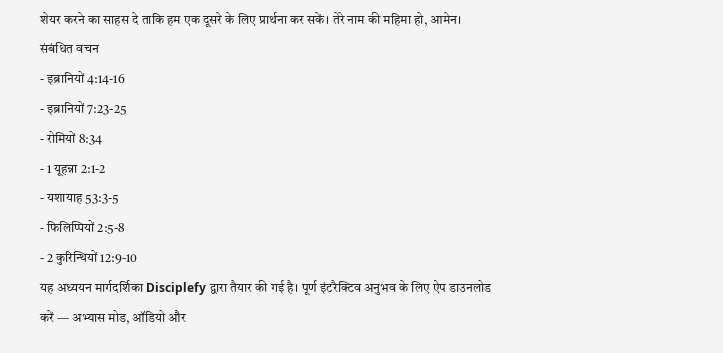शेयर करने का साहस दे ताकि हम एक दूसरे के लिए प्रार्थना कर सकें। तेरे नाम की महिमा हो, आमेन।
संबंधित वचन
- इब्रानियों 4:14-16
- इब्रानियों 7:23-25
- रोमियों 8:34
- 1 यूहन्ना 2:1-2
- यशायाह 53:3-5
- फिलिप्पियों 2:5-8
- 2 कुरिन्थियों 12:9-10
यह अध्ययन मार्गदर्शिका Disciplefy द्वारा तैयार की गई है। पूर्ण इंटरैक्टिव अनुभव के लिए ऐप डाउनलोड करें — अभ्यास मोड, ऑडियो और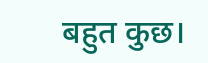बहुत कुछ।